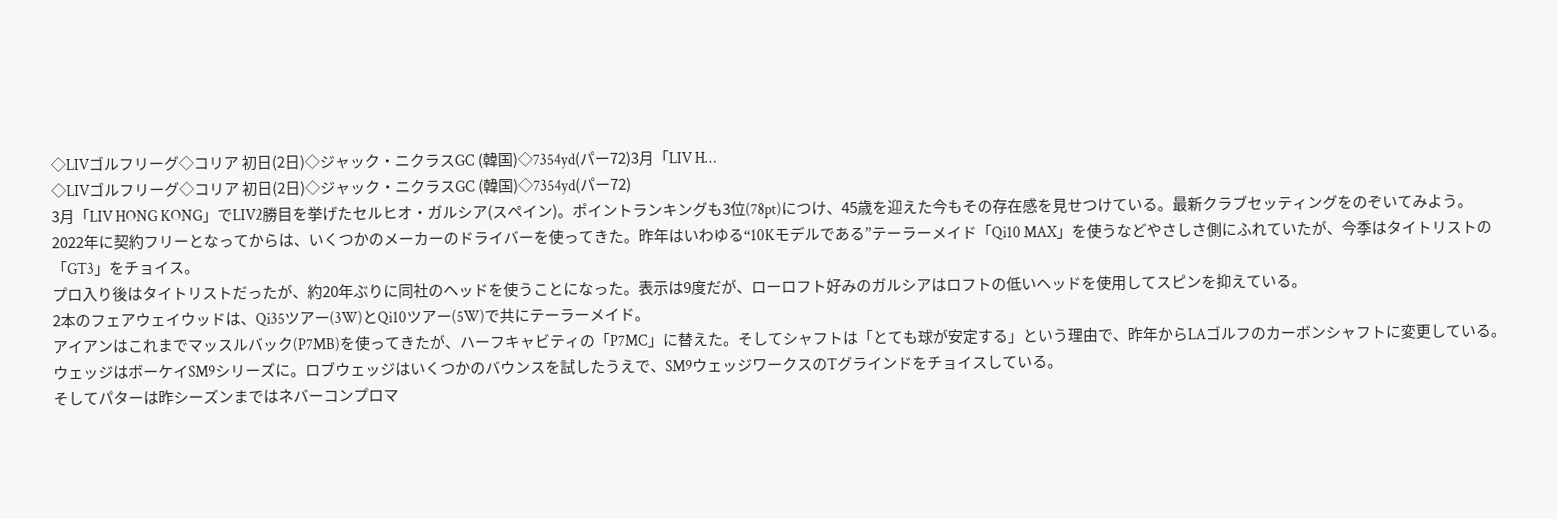◇LIVゴルフリーグ◇コリア 初日(2日)◇ジャック・ニクラスGC (韓国)◇7354yd(パー72)3月「LIV H…
◇LIVゴルフリーグ◇コリア 初日(2日)◇ジャック・ニクラスGC (韓国)◇7354yd(パー72)
3月「LIV HONG KONG」でLIV2勝目を挙げたセルヒオ・ガルシア(スペイン)。ポイントランキングも3位(78pt)につけ、45歳を迎えた今もその存在感を見せつけている。最新クラブセッティングをのぞいてみよう。
2022年に契約フリーとなってからは、いくつかのメーカーのドライバーを使ってきた。昨年はいわゆる“10Kモデルである”テーラーメイド「Qi10 MAX」を使うなどやさしさ側にふれていたが、今季はタイトリストの「GT3」をチョイス。
プロ入り後はタイトリストだったが、約20年ぶりに同社のヘッドを使うことになった。表示は9度だが、ローロフト好みのガルシアはロフトの低いヘッドを使用してスピンを抑えている。
2本のフェアウェイウッドは、Qi35ツアー(3W)とQi10ツアー(5W)で共にテーラーメイド。
アイアンはこれまでマッスルバック(P7MB)を使ってきたが、ハーフキャビティの「P7MC」に替えた。そしてシャフトは「とても球が安定する」という理由で、昨年からLAゴルフのカーボンシャフトに変更している。
ウェッジはボーケイSM9シリーズに。ロブウェッジはいくつかのバウンスを試したうえで、SM9ウェッジワークスのTグラインドをチョイスしている。
そしてパターは昨シーズンまではネバーコンプロマ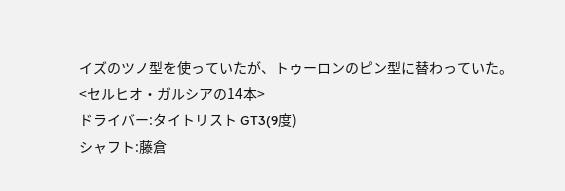イズのツノ型を使っていたが、トゥーロンのピン型に替わっていた。
<セルヒオ・ガルシアの14本>
ドライバー:タイトリスト GT3(9度)
シャフト:藤倉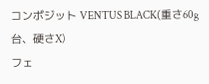コンポジット VENTUS BLACK(重さ60g台、硬さX)
フェ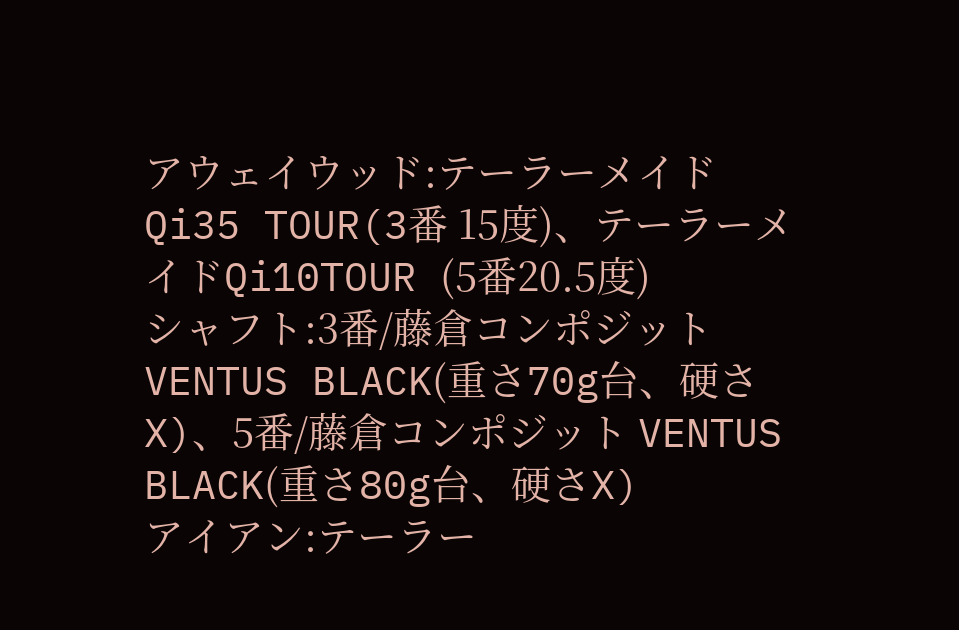アウェイウッド:テーラーメイド Qi35 TOUR(3番 15度)、テーラーメイドQi10TOUR (5番20.5度)
シャフト:3番/藤倉コンポジット VENTUS BLACK(重さ70g台、硬さX)、5番/藤倉コンポジット VENTUS BLACK(重さ80g台、硬さX)
アイアン:テーラー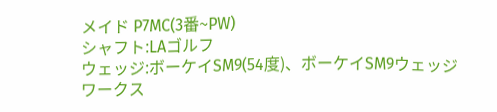メイド P7MC(3番~PW)
シャフト:LAゴルフ
ウェッジ:ボーケイSM9(54度)、ボーケイSM9ウェッジワークス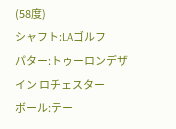(58度)
シャフト:LAゴルフ
パター:トゥーロンデザイン ロチェスター
ボール:テー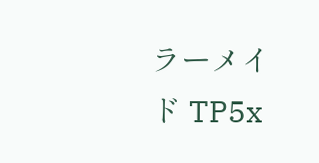ラーメイド TP5x